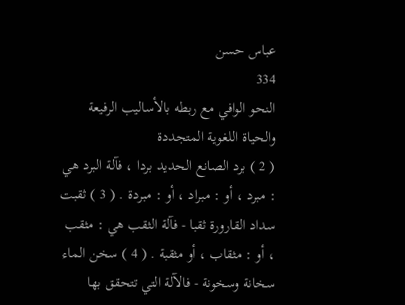عباس حسن
334
النحو الوافي مع ربطه بالأساليب الرفيعة والحياة اللغوية المتجددة
( 2 ) برد الصانع الحديد بردا ، فآلة البرد هي : مبرد ، أو : مبراد ، أو : مبردة . ( 3 ) ثقبت سداد القارورة ثقبا - فآلة الثقب هي : مثقب ، أو : مثقاب ، أو مثقبة . ( 4 ) سخن الماء سخانة وسخونة - فالآلة التي تتحقق بها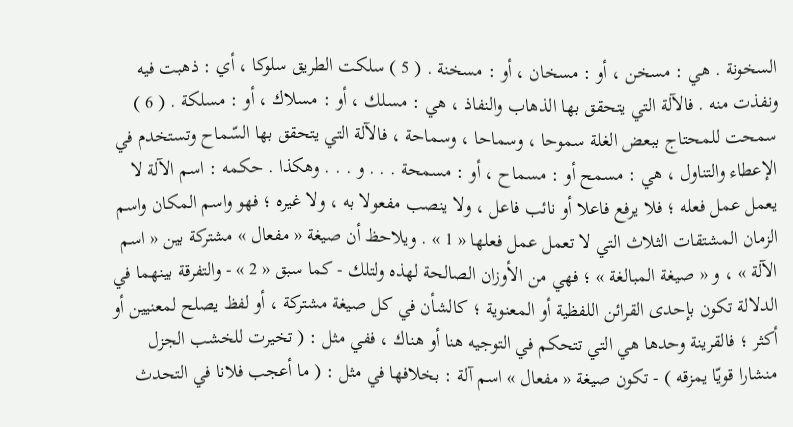السخونة . هي : مسخن ، أو : مسخان ، أو : مسخنة . ( 5 ) سلكت الطريق سلوكا ، أي : ذهبت فيه ونفذت منه . فالآلة التي يتحقق بها الذهاب والنفاذ ، هي : مسلك ، أو : مسلاك ، أو : مسلكة . ( 6 ) سمحت للمحتاج ببعض الغلة سموحا ، وسماحا ، وسماحة ، فالآلة التي يتحقق بها السّماح وتستخدم في الإعطاء والتناول ، هي : مسمح أو : مسماح ، أو : مسمحة . . . و . . . وهكذا . حكمه : اسم الآلة لا يعمل عمل فعله ؛ فلا يرفع فاعلا أو نائب فاعل ، ولا ينصب مفعولا به ، ولا غيره ؛ فهو واسم المكان واسم الزمان المشتقات الثلاث التي لا تعمل عمل فعلها « 1 » . ويلاحظ أن صيغة « مفعال » مشتركة بين « اسم الآلة » ، و « صيغة المبالغة » ؛ فهي من الأوزان الصالحة لهذه ولتلك - كما سبق « 2 » - والتفرقة بينهما في الدلالة تكون بإحدى القرائن اللفظية أو المعنوية ؛ كالشأن في كل صيغة مشتركة ، أو لفظ يصلح لمعنيين أو أكثر ؛ فالقرينة وحدها هي التي تتحكم في التوجيه هنا أو هناك ، ففي مثل : ( تخيرت للخشب الجزل منشارا قويّا يمزقه ) - تكون صيغة « مفعال » اسم آلة : بخلافها في مثل : ( ما أعجب فلانا في التحدث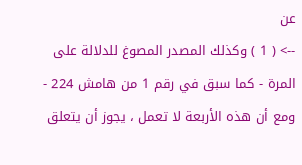عن
--> ( 1 ) وكذلك المصدر المصوغ للدلالة على المرة - كما سبق في رقم 1 من هامش 224 - ومع أن هذه الأربعة لا تعمل ، يجوز أن يتعلق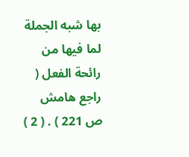بها شبه الجملة لما فيها من رائحة الفعل ( راجع هامش ص 221 ) . ( 2 )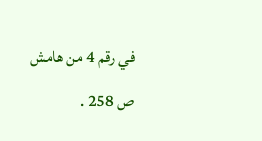في رقم 4 من هامش ص 258 .